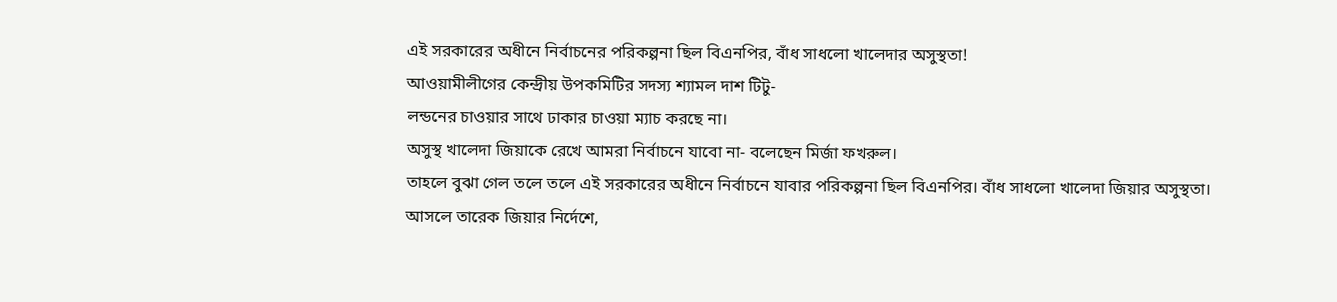এই সরকারের অধীনে নির্বাচনের পরিকল্পনা ছিল বিএনপির, বাঁধ সাধলো খালেদার অসুস্থতা!
আওয়ামীলীগের কেন্দ্রীয় উপকমিটির সদস্য শ্যামল দাশ টিটু-
লন্ডনের চাওয়ার সাথে ঢাকার চাওয়া ম্যাচ করছে না।
অসুস্থ খালেদা জিয়াকে রেখে আমরা নির্বাচনে যাবো না- বলেছেন মির্জা ফখরুল।
তাহলে বুঝা গেল তলে তলে এই সরকারের অধীনে নির্বাচনে যাবার পরিকল্পনা ছিল বিএনপির। বাঁধ সাধলো খালেদা জিয়ার অসুস্থতা।
আসলে তারেক জিয়ার নির্দেশে,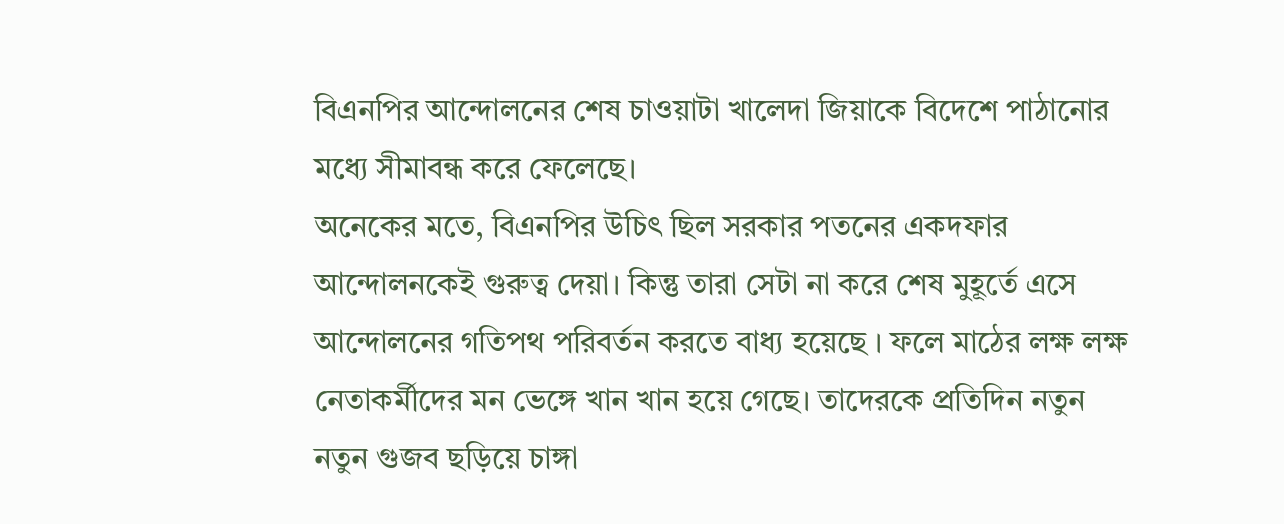বিএনপির আন্দোলনের শেষ চাওয়াটা খালেদা জিয়াকে বিদেশে পাঠানোর মধ্যে সীমাবন্ধ করে ফেলেছে।
অনেকের মতে, বিএনপির উচিৎ ছিল সরকার পতনের একদফার আন্দোলনকেই গুরুত্ব দেয়া। কিন্তু তারা সেটা না করে শেষ মুহূর্তে এসে আন্দোলনের গতিপথ পরিবর্তন করতে বাধ্য হয়েছে । ফলে মাঠের লক্ষ লক্ষ নেতাকর্মীদের মন ভেঙ্গে খান খান হয়ে গেছে। তাদেরকে প্রতিদিন নতুন নতুন গুজব ছড়িয়ে চাঙ্গা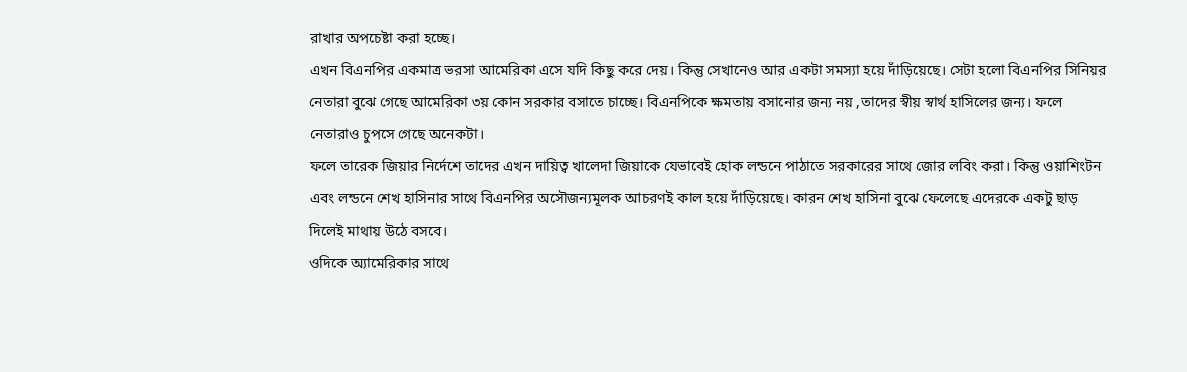রাখার অপচেষ্টা করা হচ্ছে।
এখন বিএনপির একমাত্র ভরসা আমেরিকা এসে যদি কিছু করে দেয়। কিন্তু সেখানেও আর একটা সমস্যা হয়ে দাঁড়িয়েছে। সেটা হলো বিএনপির সিনিয়র নেতারা বুঝে গেছে আমেরিকা ৩য় কোন সরকার বসাতে চাচ্ছে। বিএনপিকে ক্ষমতায় বসানোর জন্য নয় ,তাদের স্বীয় স্বার্থ হাসিলের জন্য। ফলে নেতারাও চুপসে গেছে অনেকটা।
ফলে তারেক জিয়ার নির্দেশে তাদের এখন দায়িত্ব খালেদা জিয়াকে যেভাবেই হোক লন্ডনে পাঠাতে সরকারের সাথে জোর লবিং করা। কিন্তু ওয়াশিংটন এবং লন্ডনে শেখ হাসিনার সাথে বিএনপির অসৌজন্যমূলক আচরণই কাল হয়ে দাঁড়িয়েছে। কারন শেখ হাসিনা বুঝে ফেলেছে এদেরকে একটু ছাড় দিলেই মাথায় উঠে বসবে।
ওদিকে অ্যামেরিকার সাথে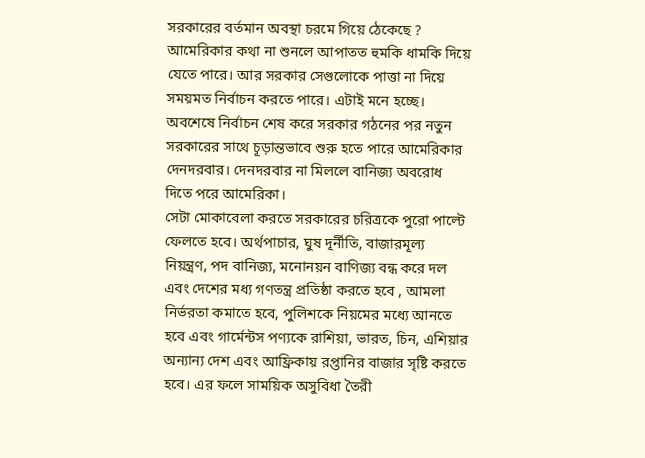সরকারের বর্তমান অবস্থা চরমে গিয়ে ঠেকেছে ? আমেরিকার কথা না শুনলে আপাতত হুমকি ধামকি দিয়ে যেতে পারে। আর সরকার সেগুলোকে পাত্তা না দিয়ে সময়মত নির্বাচন করতে পারে। এটাই মনে হচ্ছে।
অবশেষে নির্বাচন শেষ করে সরকার গঠনের পর নতুন সরকারের সাথে চূড়ান্তভাবে শুরু হতে পারে আমেরিকার দেনদরবার। দেনদরবার না মিললে বানিজ্য অবরোধ দিতে পরে আমেরিকা।
সেটা মোকাবেলা করতে সরকারের চরিত্রকে পুরো পাল্টে ফেলতে হবে। অর্থপাচার, ঘুষ দূর্নীতি, বাজারমূল্য নিয়ন্ত্রণ, পদ বানিজ্য, মনোনয়ন বাণিজ্য বন্ধ করে দল এবং দেশের মধ্য গণতন্ত্র প্রতিষ্ঠা করতে হবে , আমলা নির্ভরতা কমাতে হবে, পুলিশকে নিয়মের মধ্যে আনতে হবে এবং গার্মেন্টস পণ্যকে রাশিয়া, ভারত, চিন, এশিয়ার অন্যান্য দেশ এবং আফ্রিকায় রপ্তানির বাজার সৃষ্টি করতে হবে। এর ফলে সাময়িক অসুবিধা তৈরী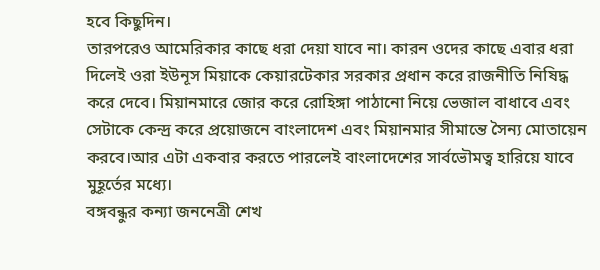হবে কিছুদিন।
তারপরেও আমেরিকার কাছে ধরা দেয়া যাবে না। কারন ওদের কাছে এবার ধরা দিলেই ওরা ইউনূস মিয়াকে কেয়ারটেকার সরকার প্রধান করে রাজনীতি নিষিদ্ধ করে দেবে। মিয়ানমারে জোর করে রোহিঙ্গা পাঠানো নিয়ে ভেজাল বাধাবে এবং সেটাকে কেন্দ্র করে প্রয়োজনে বাংলাদেশ এবং মিয়ানমার সীমান্তে সৈন্য মোতায়েন করবে।আর এটা একবার করতে পারলেই বাংলাদেশের সার্বভৌমত্ব হারিয়ে যাবে মুহূর্তের মধ্যে।
বঙ্গবন্ধুর কন্যা জননেত্রী শেখ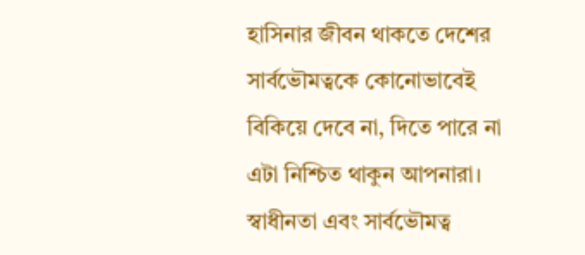হাসিনার জীবন থাকতে দেশের সার্বভৌমত্বকে কোনোভাবেই বিকিয়ে দেবে না, দিতে পারে না এটা নিশ্চিত থাকুন আপনারা। স্বাধীনতা এবং সার্বভৌমত্ব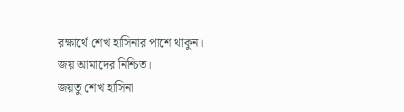রক্ষার্থে শেখ হাসিনার পাশে থাকুন। জয় আমাদের নিশ্চিত।
জয়তু শেখ হাসিনা